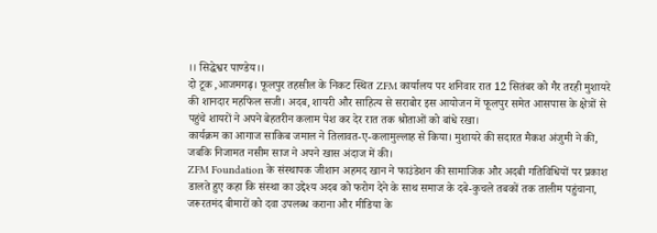।। सिद्धेश्वर पाण्डेय।।
दो टूक ,आजमगढ़। फूलपुर तहसील के निकट स्थित ZFM कार्यालय पर शनिवार रात 12 सितंबर को गैर तरही मुशायरे की शानदार महफिल सजी। अदब, शायरी और साहित्य से सराबोर इस आयोजन में फूलपुर समेत आसपास के क्षेत्रों से पहुंचे शायरों ने अपने बेहतरीन कलाम पेश कर देर रात तक श्रोताओं को बांधे रखा।
कार्यक्रम का आगाज साकिब जमाल ने तिलावत-ए-कलामुल्लाह से किया। मुशायरे की सदारत मैकश अंजुमी ने की, जबकि निजामत नसीम साज ने अपने खास अंदाज में की।
ZFM Foundation के संस्थापक जीशान अहमद खान ने फाउंडेशन की सामाजिक और अदबी गतिविधियों पर प्रकाश डालते हुए कहा कि संस्था का उद्देश्य अदब को फरोग देने के साथ समाज के दबे-कुचले तबकों तक तालीम पहुंचाना, जरूरतमंद बीमारों को दवा उपलब्ध कराना और मीडिया के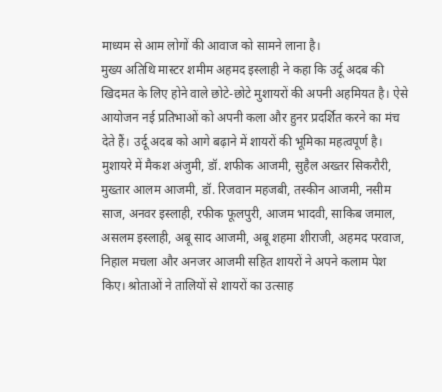माध्यम से आम लोगों की आवाज को सामने लाना है।
मुख्य अतिथि मास्टर शमीम अहमद इस्लाही ने कहा कि उर्दू अदब की खिदमत के लिए होने वाले छोटे-छोटे मुशायरों की अपनी अहमियत है। ऐसे आयोजन नई प्रतिभाओं को अपनी कला और हुनर प्रदर्शित करने का मंच देते हैं। उर्दू अदब को आगे बढ़ाने में शायरों की भूमिका महत्वपूर्ण है।
मुशायरे में मैकश अंजुमी, डॉ. शफीक आजमी, सुहैल अख्तर सिकरौरी, मुख्तार आलम आजमी, डॉ. रिजवान महजबी, तस्कीन आजमी, नसीम साज, अनवर इस्लाही, रफीक फूलपुरी, आजम भादवी, साकिब जमाल, असलम इस्लाही, अबू साद आजमी, अबू शहमा शीराजी, अहमद परवाज, निहाल मचला और अनजर आजमी सहित शायरों ने अपने कलाम पेश किए। श्रोताओं ने तालियों से शायरों का उत्साह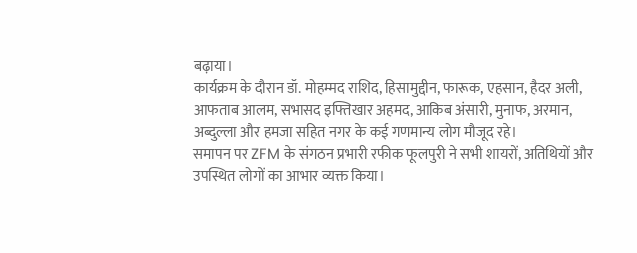बढ़ाया।
कार्यक्रम के दौरान डॉ. मोहम्मद राशिद, हिसामुद्दीन, फारूक, एहसान, हैदर अली, आफताब आलम, सभासद इफ्तिखार अहमद, आकिब अंसारी, मुनाफ, अरमान, अब्दुल्ला और हमजा सहित नगर के कई गणमान्य लोग मौजूद रहे।
समापन पर ZFM के संगठन प्रभारी रफीक फूलपुरी ने सभी शायरों, अतिथियों और उपस्थित लोगों का आभार व्यक्त किया।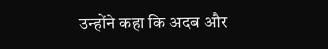उन्होंने कहा कि अदब और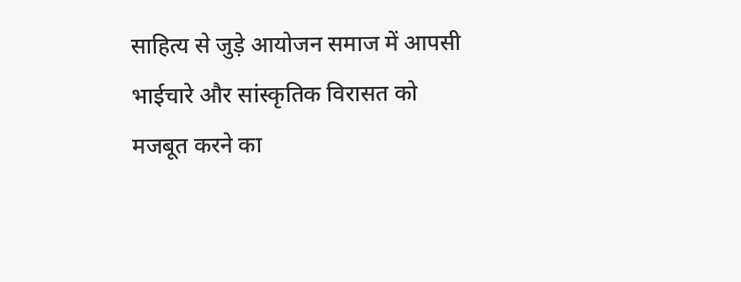साहित्य से जुड़े आयोजन समाज में आपसी भाईचारे और सांस्कृतिक विरासत को मजबूत करने का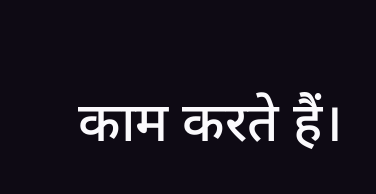काम करते हैं।